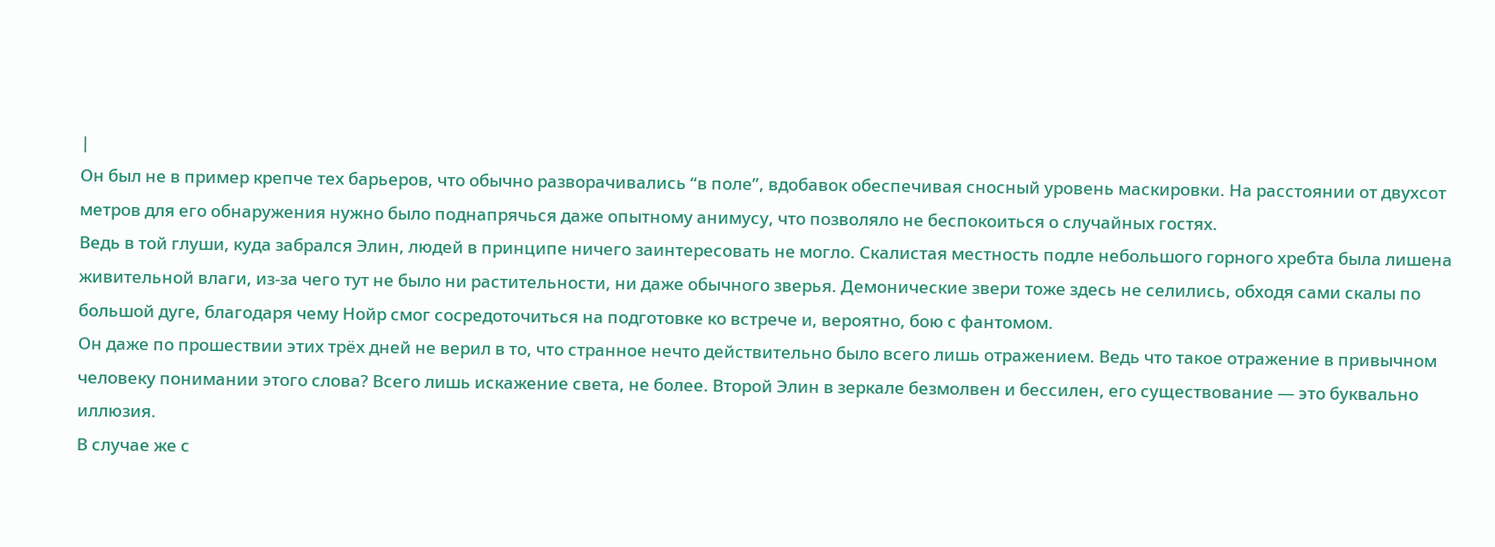|
Он был не в пример крепче тех барьеров, что обычно разворачивались “в поле”, вдобавок обеспечивая сносный уровень маскировки. На расстоянии от двухсот метров для его обнаружения нужно было поднапрячься даже опытному анимусу, что позволяло не беспокоиться о случайных гостях.
Ведь в той глуши, куда забрался Элин, людей в принципе ничего заинтересовать не могло. Скалистая местность подле небольшого горного хребта была лишена живительной влаги, из-за чего тут не было ни растительности, ни даже обычного зверья. Демонические звери тоже здесь не селились, обходя сами скалы по большой дуге, благодаря чему Нойр смог сосредоточиться на подготовке ко встрече и, вероятно, бою с фантомом.
Он даже по прошествии этих трёх дней не верил в то, что странное нечто действительно было всего лишь отражением. Ведь что такое отражение в привычном человеку понимании этого слова? Всего лишь искажение света, не более. Второй Элин в зеркале безмолвен и бессилен, его существование — это буквально иллюзия.
В случае же с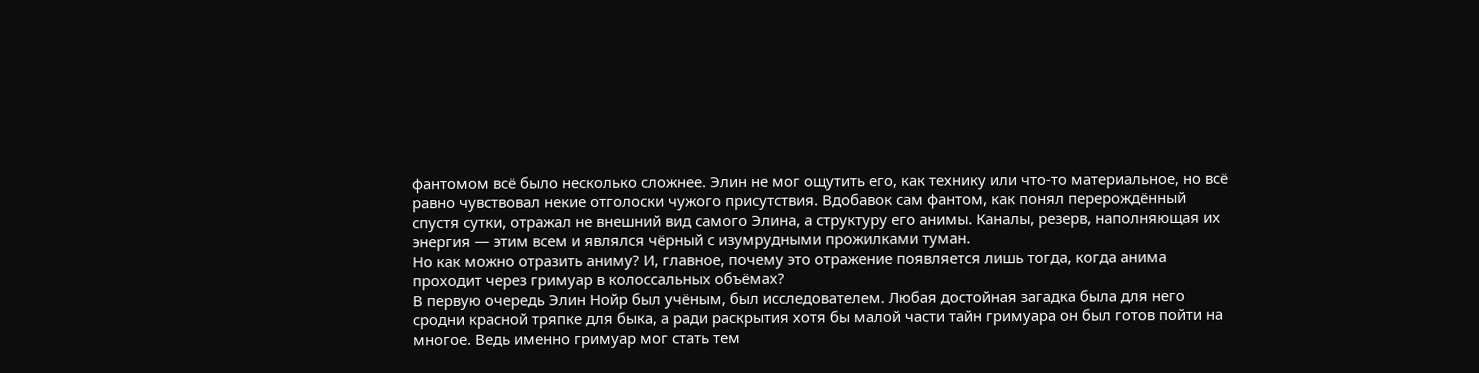фантомом всё было несколько сложнее. Элин не мог ощутить его, как технику или что-то материальное, но всё равно чувствовал некие отголоски чужого присутствия. Вдобавок сам фантом, как понял перерождённый спустя сутки, отражал не внешний вид самого Элина, а структуру его анимы. Каналы, резерв, наполняющая их энергия — этим всем и являлся чёрный с изумрудными прожилками туман.
Но как можно отразить аниму? И, главное, почему это отражение появляется лишь тогда, когда анима проходит через гримуар в колоссальных объёмах?
В первую очередь Элин Нойр был учёным, был исследователем. Любая достойная загадка была для него сродни красной тряпке для быка, а ради раскрытия хотя бы малой части тайн гримуара он был готов пойти на многое. Ведь именно гримуар мог стать тем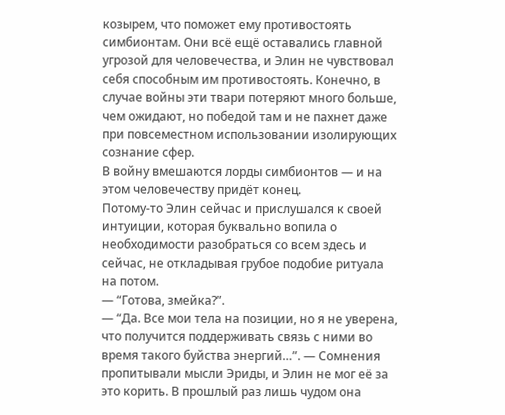козырем, что поможет ему противостоять симбионтам. Они всё ещё оставались главной угрозой для человечества, и Элин не чувствовал себя способным им противостоять. Конечно, в случае войны эти твари потеряют много больше, чем ожидают, но победой там и не пахнет даже при повсеместном использовании изолирующих сознание сфер.
В войну вмешаются лорды симбионтов — и на этом человечеству придёт конец.
Потому-то Элин сейчас и прислушался к своей интуиции, которая буквально вопила о необходимости разобраться со всем здесь и сейчас, не откладывая грубое подобие ритуала на потом.
— “Готова, змейка?”.
— “Да. Все мои тела на позиции, но я не уверена, что получится поддерживать связь с ними во время такого буйства энергий…”. — Сомнения пропитывали мысли Эриды, и Элин не мог её за это корить. В прошлый раз лишь чудом она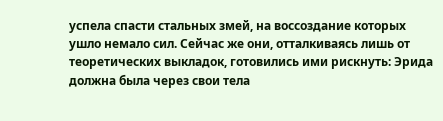успела спасти стальных змей, на воссоздание которых ушло немало сил. Сейчас же они, отталкиваясь лишь от теоретических выкладок, готовились ими рискнуть: Эрида должна была через свои тела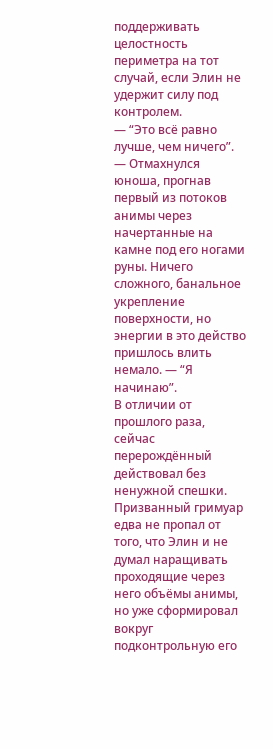поддерживать целостность периметра на тот случай, если Элин не удержит силу под контролем.
— “Это всё равно лучше, чем ничего”. — Отмахнулся юноша, прогнав первый из потоков анимы через начертанные на камне под его ногами руны. Ничего сложного, банальное укрепление поверхности, но энергии в это действо пришлось влить немало. — “Я начинаю”.
В отличии от прошлого раза, сейчас перерождённый действовал без ненужной спешки. Призванный гримуар едва не пропал от того, что Элин и не думал наращивать проходящие через него объёмы анимы, но уже сформировал вокруг подконтрольную его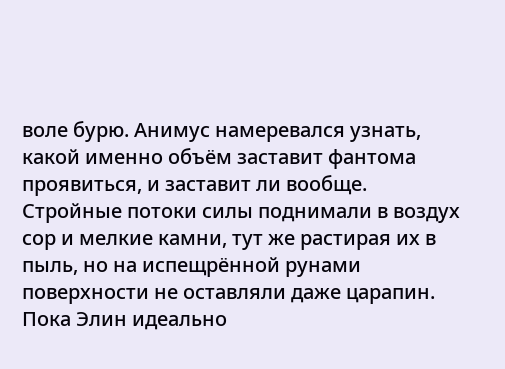воле бурю. Анимус намеревался узнать, какой именно объём заставит фантома проявиться, и заставит ли вообще.
Стройные потоки силы поднимали в воздух сор и мелкие камни, тут же растирая их в пыль, но на испещрённой рунами поверхности не оставляли даже царапин. Пока Элин идеально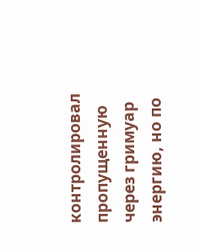контролировал пропущенную через гримуар энергию, но по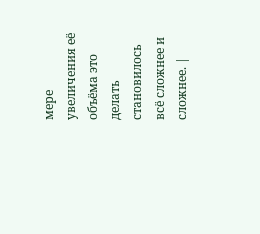мере увеличения её объёма это делать становилось всё сложнее и сложнее. |